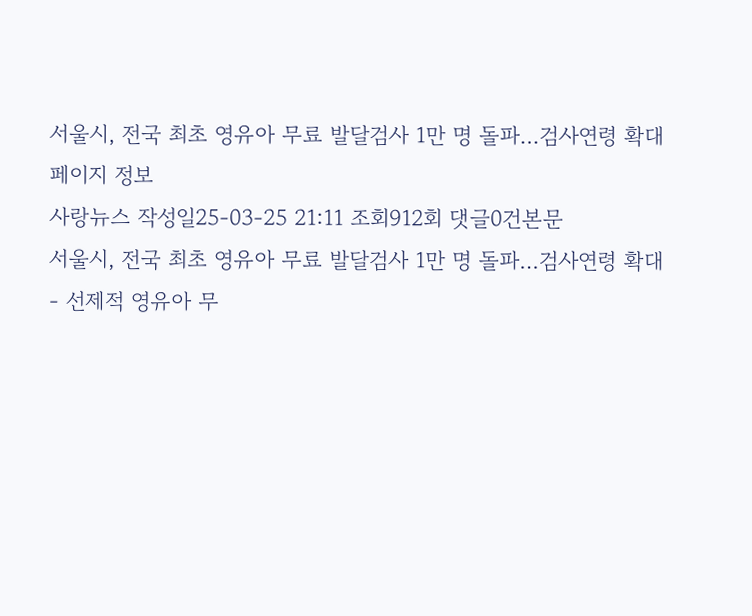서울시, 전국 최초 영유아 무료 발달검사 1만 명 돌파…검사연령 확대
페이지 정보
사랑뉴스 작성일25-03-25 21:11 조회912회 댓글0건본문
서울시, 전국 최초 영유아 무료 발달검사 1만 명 돌파…검사연령 확대
- 선제적 영유아 무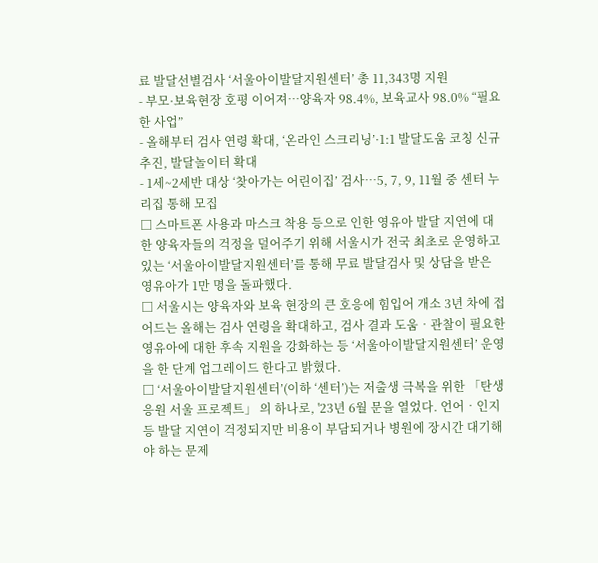료 발달선별검사 ‘서울아이발달지원센터’ 총 11,343명 지원
- 부모·보육현장 호평 이어져…양육자 98.4%, 보육교사 98.0% “필요한 사업”
- 올해부터 검사 연령 확대, ‘온라인 스크리닝’·1:1 발달도움 코칭 신규추진, 발달놀이터 확대
- 1세~2세반 대상 ‘찾아가는 어린이집’ 검사…5, 7, 9, 11월 중 센터 누리집 통해 모집
□ 스마트폰 사용과 마스크 착용 등으로 인한 영유아 발달 지연에 대한 양육자들의 걱정을 덜어주기 위해 서울시가 전국 최초로 운영하고 있는 ‘서울아이발달지원센터’를 통해 무료 발달검사 및 상담을 받은 영유아가 1만 명을 돌파했다.
□ 서울시는 양육자와 보육 현장의 큰 호응에 힘입어 개소 3년 차에 접어드는 올해는 검사 연령을 확대하고, 검사 결과 도움‧관찰이 필요한 영유아에 대한 후속 지원을 강화하는 등 ‘서울아이발달지원센터’ 운영을 한 단계 업그레이드 한다고 밝혔다.
□ ‘서울아이발달지원센터’(이하 ‘센터’)는 저출생 극복을 위한 「탄생응원 서울 프로젝트」 의 하나로, '23년 6월 문을 열었다. 언어‧인지 등 발달 지연이 걱정되지만 비용이 부담되거나 병원에 장시간 대기해야 하는 문제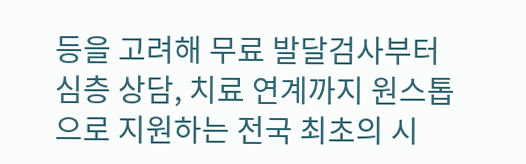등을 고려해 무료 발달검사부터 심층 상담, 치료 연계까지 원스톱으로 지원하는 전국 최초의 시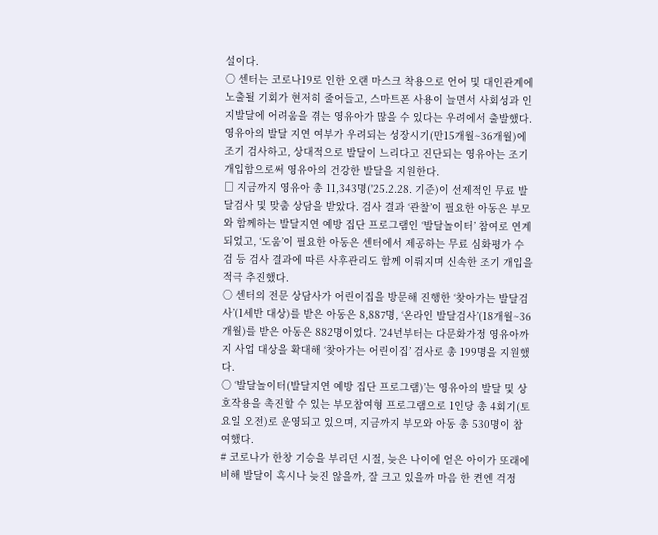설이다.
○ 센터는 코로나19로 인한 오랜 마스크 착용으로 언어 및 대인관계에 노출될 기회가 현저히 줄어들고, 스마트폰 사용이 늘면서 사회성과 인지발달에 어려움을 겪는 영유아가 많을 수 있다는 우려에서 출발했다. 영유아의 발달 지연 여부가 우려되는 성장시기(만15개월~36개월)에 조기 검사하고, 상대적으로 발달이 느리다고 진단되는 영유아는 조기 개입함으로써 영유아의 건강한 발달을 지원한다.
□ 지금까지 영유아 총 11,343명('25.2.28. 기준)이 선제적인 무료 발달검사 및 맞춤 상담을 받았다. 검사 결과 ‘관찰’이 필요한 아동은 부모와 함께하는 발달지연 예방 집단 프로그램인 ‘발달놀이터’ 참여로 연계되었고, ‘도움’이 필요한 아동은 센터에서 제공하는 무료 심화평가 수검 등 검사 결과에 따른 사후관리도 함께 이뤄지며 신속한 조기 개입을 적극 추진했다.
○ 센터의 전문 상담사가 어린이집을 방문해 진행한 ‘찾아가는 발달검사’(1세반 대상)를 받은 아동은 8,887명, ‘온라인 발달검사’(18개월~36개월)를 받은 아동은 882명이었다. ’24년부터는 다문화가정 영유아까지 사업 대상을 확대해 ‘찾아가는 어린이집’ 검사로 총 199명을 지원했다.
○ ‘발달놀이터(발달지연 예방 집단 프로그램)’는 영유아의 발달 및 상호작용을 촉진할 수 있는 부모참여형 프로그램으로 1인당 총 4회기(토요일 오전)로 운영되고 있으며, 지금까지 부모와 아동 총 530명이 참여했다.
# 코로나가 한창 기승을 부리던 시절, 늦은 나이에 얻은 아이가 또래에 비해 발달이 혹시나 늦진 않을까, 잘 크고 있을까 마음 한 켠엔 걱정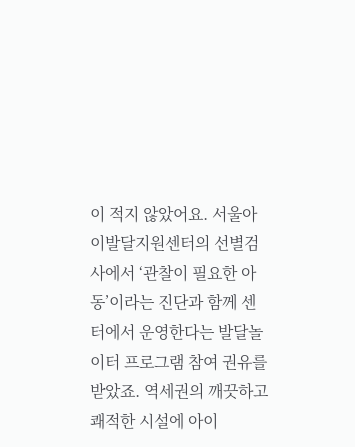이 적지 않았어요. 서울아이발달지원센터의 선별검사에서 ‘관찰이 필요한 아동’이라는 진단과 함께 센터에서 운영한다는 발달놀이터 프로그램 참여 권유를 받았죠. 역세권의 깨끗하고 쾌적한 시설에 아이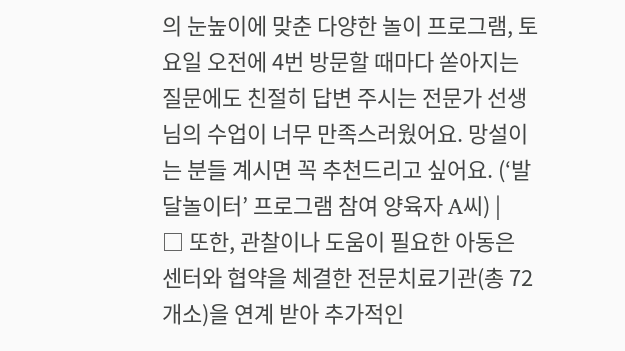의 눈높이에 맞춘 다양한 놀이 프로그램, 토요일 오전에 4번 방문할 때마다 쏟아지는 질문에도 친절히 답변 주시는 전문가 선생님의 수업이 너무 만족스러웠어요. 망설이는 분들 계시면 꼭 추천드리고 싶어요. (‘발달놀이터’ 프로그램 참여 양육자 A씨) |
□ 또한, 관찰이나 도움이 필요한 아동은 센터와 협약을 체결한 전문치료기관(총 72개소)을 연계 받아 추가적인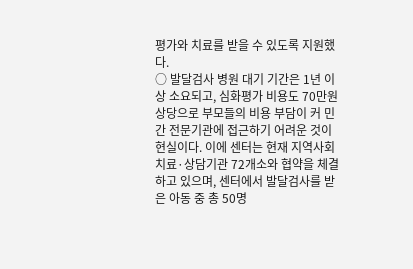평가와 치료를 받을 수 있도록 지원했다.
○ 발달검사 병원 대기 기간은 1년 이상 소요되고, 심화평가 비용도 70만원 상당으로 부모들의 비용 부담이 커 민간 전문기관에 접근하기 어려운 것이 현실이다. 이에 센터는 현재 지역사회 치료·상담기관 72개소와 협약을 체결하고 있으며, 센터에서 발달검사를 받은 아동 중 총 50명